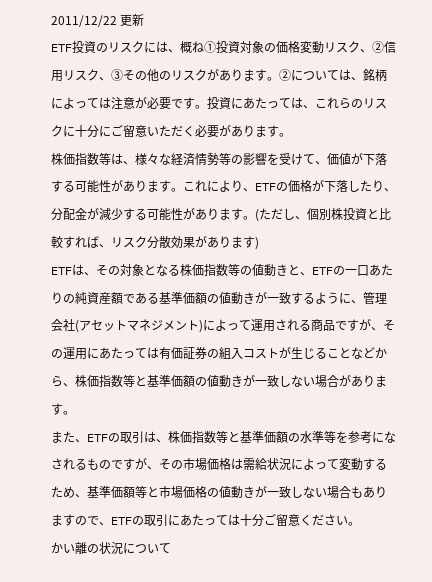2011/12/22 更新
ETF投資のリスクには、概ね①投資対象の価格変動リスク、②信用リスク、③その他のリスクがあります。②については、銘柄によっては注意が必要です。投資にあたっては、これらのリスクに十分にご留意いただく必要があります。
株価指数等は、様々な経済情勢等の影響を受けて、価値が下落する可能性があります。これにより、ETFの価格が下落したり、分配金が減少する可能性があります。(ただし、個別株投資と比較すれば、リスク分散効果があります)
ETFは、その対象となる株価指数等の値動きと、ETFの一口あたりの純資産額である基準価額の値動きが一致するように、管理会社(アセットマネジメント)によって運用される商品ですが、その運用にあたっては有価証券の組入コストが生じることなどから、株価指数等と基準価額の値動きが一致しない場合があります。
また、ETFの取引は、株価指数等と基準価額の水準等を参考になされるものですが、その市場価格は需給状況によって変動するため、基準価額等と市場価格の値動きが一致しない場合もありますので、ETFの取引にあたっては十分ご留意ください。
かい離の状況について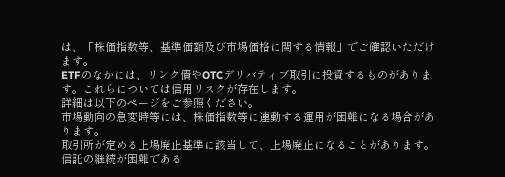は、「株価指数等、基準価額及び市場価格に関する情報」でご確認いただけます。
ETFのなかには、リンク債やOTCデリバティブ取引に投資するものがあります。これらについては信用リスクが存在します。
詳細は以下のページをご参照ください。
市場動向の急変時等には、株価指数等に連動する運用が困難になる場合があります。
取引所が定める上場廃止基準に該当して、上場廃止になることがあります。
信託の継続が困難である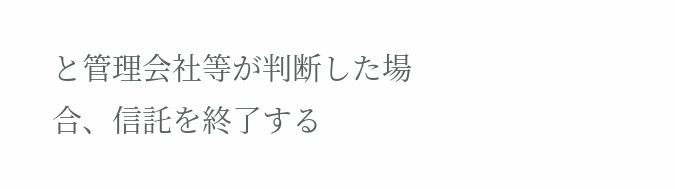と管理会社等が判断した場合、信託を終了する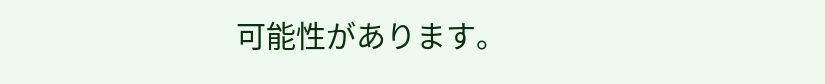可能性があります。